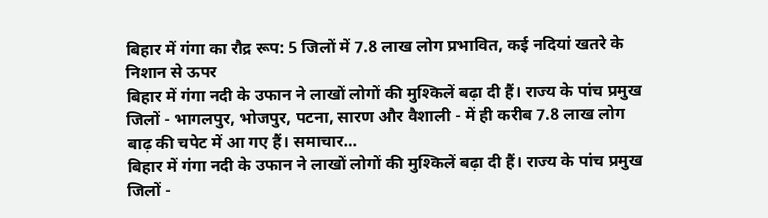बिहार में गंगा का रौद्र रूप: 5 जिलों में 7.8 लाख लोग प्रभावित, कई नदियां खतरे के निशान से ऊपर
बिहार में गंगा नदी के उफान ने लाखों लोगों की मुश्किलें बढ़ा दी हैं। राज्य के पांच प्रमुख जिलों - भागलपुर, भोजपुर, पटना, सारण और वैशाली - में ही करीब 7.8 लाख लोग बाढ़ की चपेट में आ गए हैं। समाचार…
बिहार में गंगा नदी के उफान ने लाखों लोगों की मुश्किलें बढ़ा दी हैं। राज्य के पांच प्रमुख जिलों -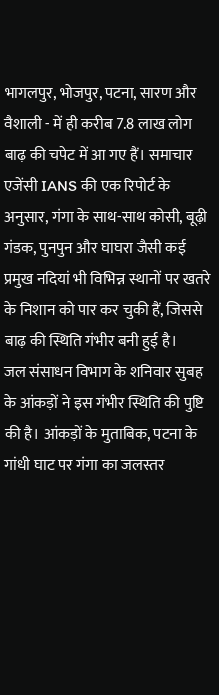भागलपुर, भोजपुर, पटना, सारण और वैशाली - में ही करीब 7.8 लाख लोग बाढ़ की चपेट में आ गए हैं। समाचार एजेंसी IANS की एक रिपोर्ट के अनुसार, गंगा के साथ-साथ कोसी, बूढ़ी गंडक, पुनपुन और घाघरा जैसी कई प्रमुख नदियां भी विभिन्न स्थानों पर खतरे के निशान को पार कर चुकी हैं, जिससे बाढ़ की स्थिति गंभीर बनी हुई है।
जल संसाधन विभाग के शनिवार सुबह के आंकड़ों ने इस गंभीर स्थिति की पुष्टि की है। आंकड़ों के मुताबिक, पटना के गांधी घाट पर गंगा का जलस्तर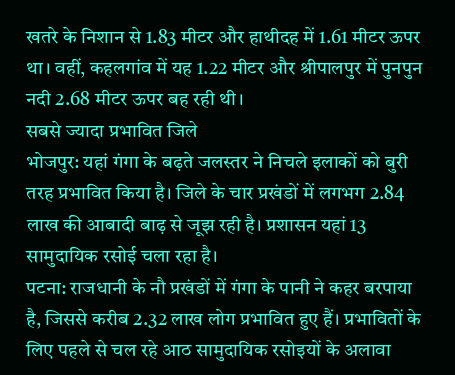खतरे के निशान से 1.83 मीटर और हाथीदह में 1.61 मीटर ऊपर था। वहीं, कहलगांव में यह 1.22 मीटर और श्रीपालपुर में पुनपुन नदी 2.68 मीटर ऊपर बह रही थी।
सबसे ज्यादा प्रभावित जिले
भोजपुर: यहां गंगा के बढ़ते जलस्तर ने निचले इलाकों को बुरी तरह प्रभावित किया है। जिले के चार प्रखंडों में लगभग 2.84 लाख की आबादी बाढ़ से जूझ रही है। प्रशासन यहां 13 सामुदायिक रसोई चला रहा है।
पटना: राजधानी के नौ प्रखंडों में गंगा के पानी ने कहर बरपाया है, जिससे करीब 2.32 लाख लोग प्रभावित हुए हैं। प्रभावितों के लिए पहले से चल रहे आठ सामुदायिक रसोइयों के अलावा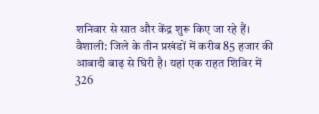शनिवार से सात और केंद्र शुरू किए जा रहे हैं।
वैशाली: जिले के तीन प्रखंडों में करीब 85 हजार की आबादी बाढ़ से घिरी है। यहां एक राहत शिविर में 326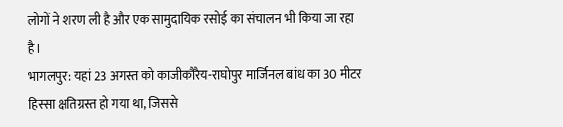लोगों ने शरण ली है और एक सामुदायिक रसोई का संचालन भी किया जा रहा है।
भागलपुर: यहां 23 अगस्त को काजीकौरैय-राघोपुर मार्जिनल बांध का 30 मीटर हिस्सा क्षतिग्रस्त हो गया था, जिससे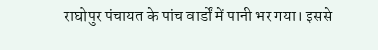राघोपुर पंचायत के पांच वार्डों में पानी भर गया। इससे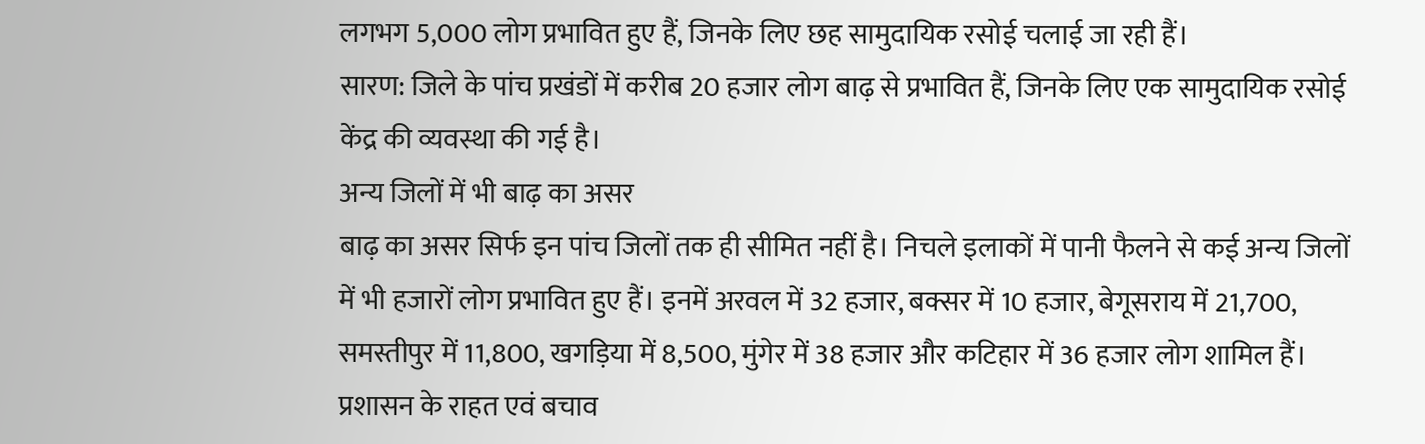लगभग 5,000 लोग प्रभावित हुए हैं, जिनके लिए छह सामुदायिक रसोई चलाई जा रही हैं।
सारण: जिले के पांच प्रखंडों में करीब 20 हजार लोग बाढ़ से प्रभावित हैं, जिनके लिए एक सामुदायिक रसोई केंद्र की व्यवस्था की गई है।
अन्य जिलों में भी बाढ़ का असर
बाढ़ का असर सिर्फ इन पांच जिलों तक ही सीमित नहीं है। निचले इलाकों में पानी फैलने से कई अन्य जिलों में भी हजारों लोग प्रभावित हुए हैं। इनमें अरवल में 32 हजार, बक्सर में 10 हजार, बेगूसराय में 21,700, समस्तीपुर में 11,800, खगड़िया में 8,500, मुंगेर में 38 हजार और कटिहार में 36 हजार लोग शामिल हैं।
प्रशासन के राहत एवं बचाव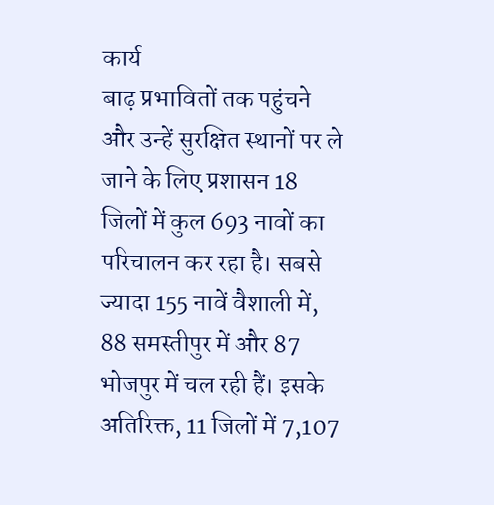कार्य
बाढ़ प्रभावितों तक पहुंचने और उन्हें सुरक्षित स्थानों पर ले जाने के लिए प्रशासन 18 जिलों में कुल 693 नावों का परिचालन कर रहा है। सबसे ज्यादा 155 नावें वैशाली में, 88 समस्तीपुर में और 87 भोजपुर में चल रही हैं। इसके अतिरिक्त, 11 जिलों में 7,107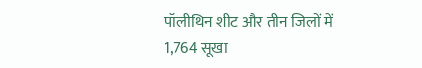पॉलीथिन शीट और तीन जिलों में 1,764 सूखा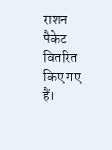राशन पैकेट वितरित किए गए हैं।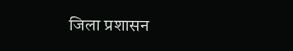जिला प्रशासन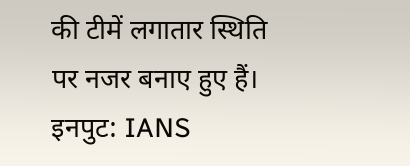की टीमें लगातार स्थिति पर नजर बनाए हुए हैं।
इनपुट: IANS